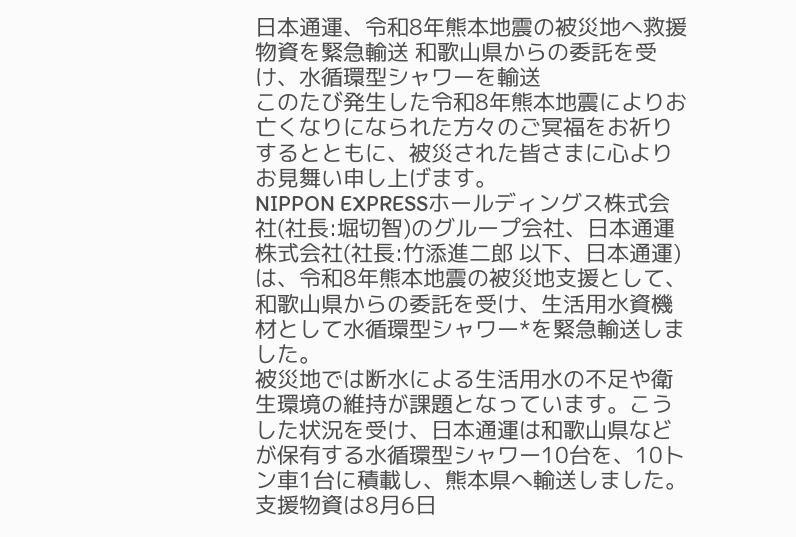日本通運、令和8年熊本地震の被災地へ救援物資を緊急輸送 和歌山県からの委託を受け、水循環型シャワーを輸送
このたび発生した令和8年熊本地震によりお亡くなりになられた方々のご冥福をお祈りするとともに、被災された皆さまに心よりお見舞い申し上げます。
NIPPON EXPRESSホールディングス株式会社(社長:堀切智)のグループ会社、日本通運株式会社(社長:竹添進二郎 以下、日本通運)は、令和8年熊本地震の被災地支援として、和歌山県からの委託を受け、生活用水資機材として水循環型シャワー*を緊急輸送しました。
被災地では断水による生活用水の不足や衛生環境の維持が課題となっています。こうした状況を受け、日本通運は和歌山県などが保有する水循環型シャワー10台を、10トン車1台に積載し、熊本県へ輸送しました。支援物資は8月6日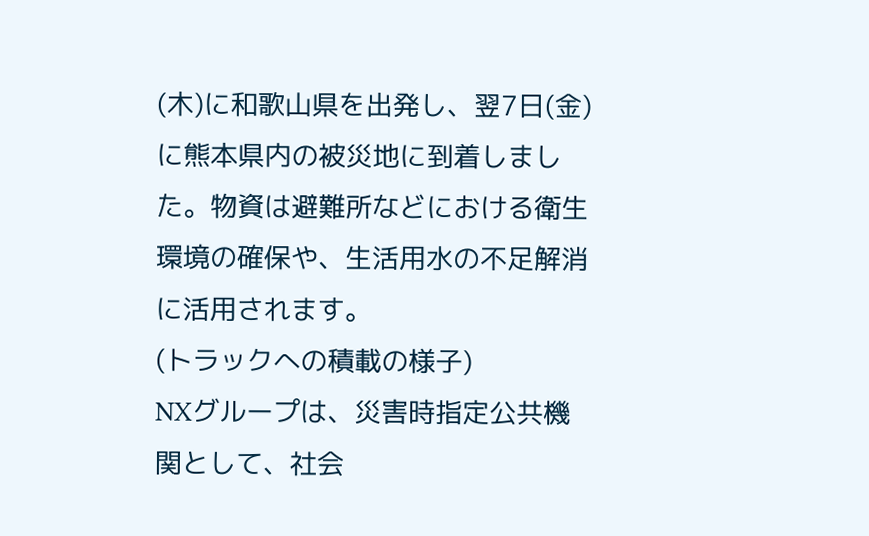(木)に和歌山県を出発し、翌7日(金)に熊本県内の被災地に到着しました。物資は避難所などにおける衛生環境の確保や、生活用水の不足解消に活用されます。
(トラックへの積載の様子)
NXグループは、災害時指定公共機関として、社会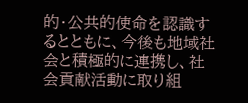的・公共的使命を認識するとともに、今後も地域社会と積極的に連携し、社会貢献活動に取り組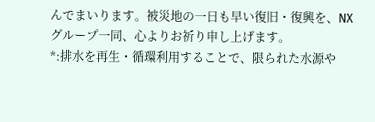んでまいります。被災地の一日も早い復旧・復興を、NXグループ一同、心よりお祈り申し上げます。
*:排水を再生・循環利用することで、限られた水源や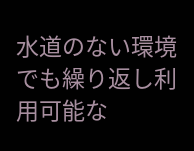水道のない環境でも繰り返し利用可能な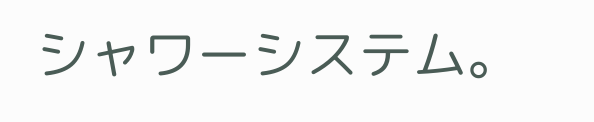シャワーシステム。